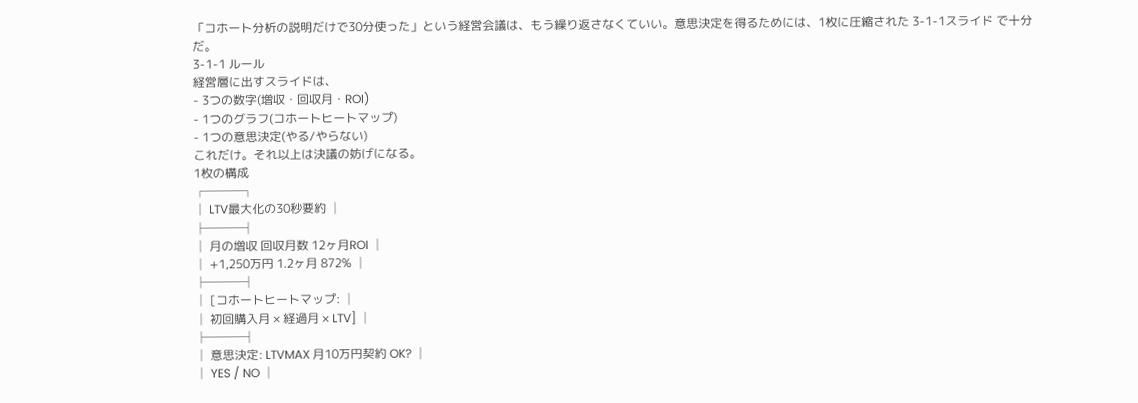「コホート分析の説明だけで30分使った」という経営会議は、もう繰り返さなくていい。意思決定を得るためには、1枚に圧縮された 3-1-1スライド で十分だ。
3-1-1 ルール
経営層に出すスライドは、
- 3つの数字(増収・回収月・ROI)
- 1つのグラフ(コホートヒートマップ)
- 1つの意思決定(やる/やらない)
これだけ。それ以上は決議の妨げになる。
1枚の構成
┌───┐
│ LTV最大化の30秒要約 │
├───┤
│ 月の増収 回収月数 12ヶ月ROI │
│ +1,250万円 1.2ヶ月 872% │
├───┤
│ [コホートヒートマップ: │
│ 初回購入月 × 経過月 × LTV] │
├───┤
│ 意思決定: LTVMAX 月10万円契約 OK? │
│ YES / NO │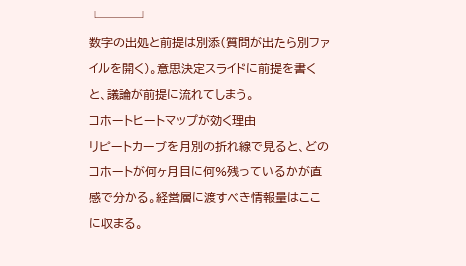└───┘
数字の出処と前提は別添(質問が出たら別ファイルを開く)。意思決定スライドに前提を書くと、議論が前提に流れてしまう。
コホートヒートマップが効く理由
リピートカーブを月別の折れ線で見ると、どのコホートが何ヶ月目に何%残っているかが直感で分かる。経営層に渡すべき情報量はここに収まる。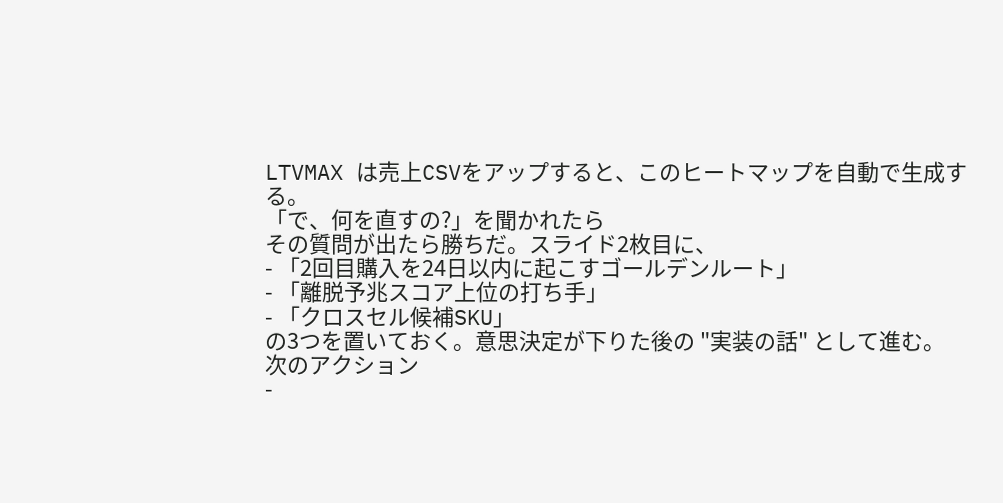LTVMAX は売上CSVをアップすると、このヒートマップを自動で生成する。
「で、何を直すの?」を聞かれたら
その質問が出たら勝ちだ。スライド2枚目に、
- 「2回目購入を24日以内に起こすゴールデンルート」
- 「離脱予兆スコア上位の打ち手」
- 「クロスセル候補SKU」
の3つを置いておく。意思決定が下りた後の "実装の話" として進む。
次のアクション
-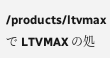/products/ltvmax で LTVMAX の処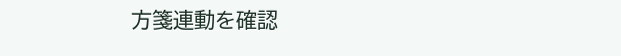方箋連動を確認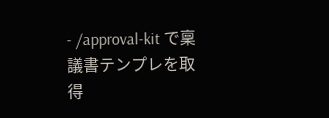- /approval-kit で稟議書テンプレを取得